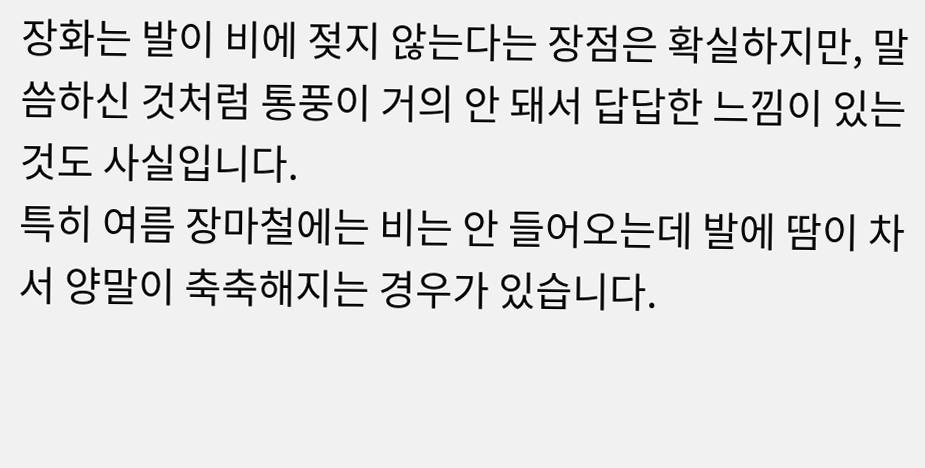장화는 발이 비에 젖지 않는다는 장점은 확실하지만, 말씀하신 것처럼 통풍이 거의 안 돼서 답답한 느낌이 있는 것도 사실입니다.
특히 여름 장마철에는 비는 안 들어오는데 발에 땀이 차서 양말이 축축해지는 경우가 있습니다.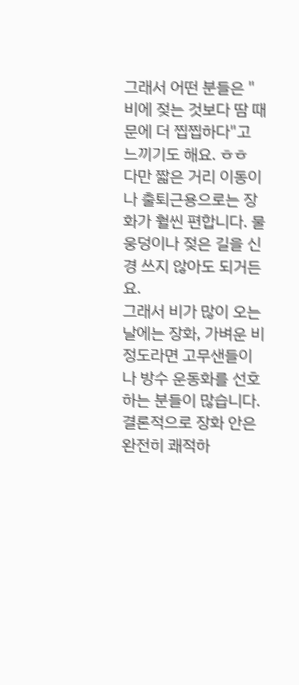그래서 어떤 분들은 "비에 젖는 것보다 땀 때문에 더 찝찝하다"고 느끼기도 해요. ㅎㅎ
다만 짧은 거리 이동이나 출퇴근용으로는 장화가 훨씬 편합니다. 물웅덩이나 젖은 길을 신경 쓰지 않아도 되거든요.
그래서 비가 많이 오는 날에는 장화, 가벼운 비 정도라면 고무샌들이나 방수 운동화를 선호하는 분들이 많습니다.
결론적으로 장화 안은 완전히 쾌적하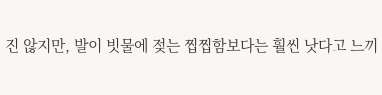진 않지만, 발이 빗물에 젖는 찝찝함보다는 훨씬 낫다고 느끼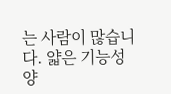는 사람이 많습니다. 얇은 기능성 양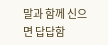말과 함께 신으면 답답함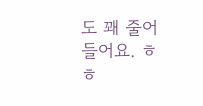도 꽤 줄어들어요. ㅎㅎ